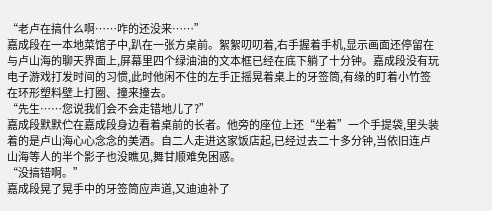“老卢在搞什么啊……咋的还没来……”
嘉成段在一本地菜馆子中,趴在一张方桌前。絮絮叨叨着,右手握着手机,显示画面还停留在与卢山海的聊天界面上,屏幕里四个绿油油的文本框已经在底下躺了十分钟。嘉成段没有玩电子游戏打发时间的习惯,此时他闲不住的左手正摇晃着桌上的牙签筒,有缘的盯着小竹签在环形塑料壁上打圈、撞来撞去。
“先生……您说我们会不会走错地儿了?”
嘉成段默默伫在嘉成段身边看着桌前的长者。他旁的座位上还“坐着”一个手提袋,里头装着的是卢山海心心念念的美酒。自二人走进这家饭店起,已经过去二十多分钟,当依旧连卢山海等人的半个影子也没瞧见,舞甘顺难免困惑。
“没搞错啊。”
嘉成段晃了晃手中的牙签筒应声道,又迪迪补了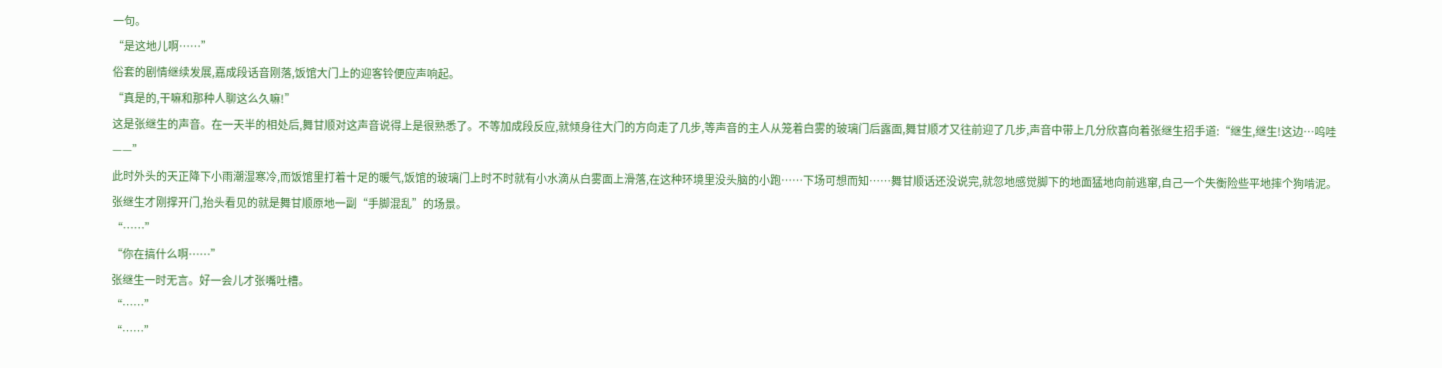一句。
“是这地儿啊……”
俗套的剧情继续发展,嘉成段话音刚落,饭馆大门上的迎客铃便应声响起。
“真是的,干嘛和那种人聊这么久嘛!”
这是张继生的声音。在一天半的相处后,舞甘顺对这声音说得上是很熟悉了。不等加成段反应,就倾身往大门的方向走了几步,等声音的主人从笼着白雾的玻璃门后露面,舞甘顺才又往前迎了几步,声音中带上几分欣喜向着张继生招手道:“继生,继生!这边…呜哇——”
此时外头的天正降下小雨潮湿寒冷,而饭馆里打着十足的暖气,饭馆的玻璃门上时不时就有小水滴从白雾面上滑落,在这种环境里没头脑的小跑……下场可想而知……舞甘顺话还没说完,就忽地感觉脚下的地面猛地向前逃窜,自己一个失衡险些平地摔个狗啃泥。张继生才刚撑开门,抬头看见的就是舞甘顺原地一副“手脚混乱”的场景。
“……”
“你在搞什么啊……”
张继生一时无言。好一会儿才张嘴吐槽。
“……”
“……”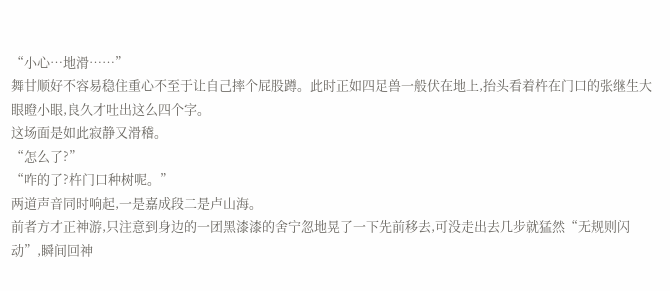“小心…地滑……”
舞甘顺好不容易稳住重心不至于让自己摔个屁股蹲。此时正如四足兽一般伏在地上,抬头看着杵在门口的张继生大眼瞪小眼,良久才吐出这么四个字。
这场面是如此寂静又滑稽。
“怎么了?”
“咋的了?杵门口种树呢。”
两道声音同时响起,一是嘉成段二是卢山海。
前者方才正神游,只注意到身边的一团黑漆漆的舍宁忽地晃了一下先前移去,可没走出去几步就猛然“无规则闪动”,瞬间回神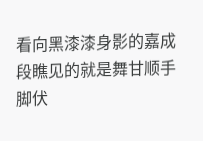看向黑漆漆身影的嘉成段瞧见的就是舞甘顺手脚伏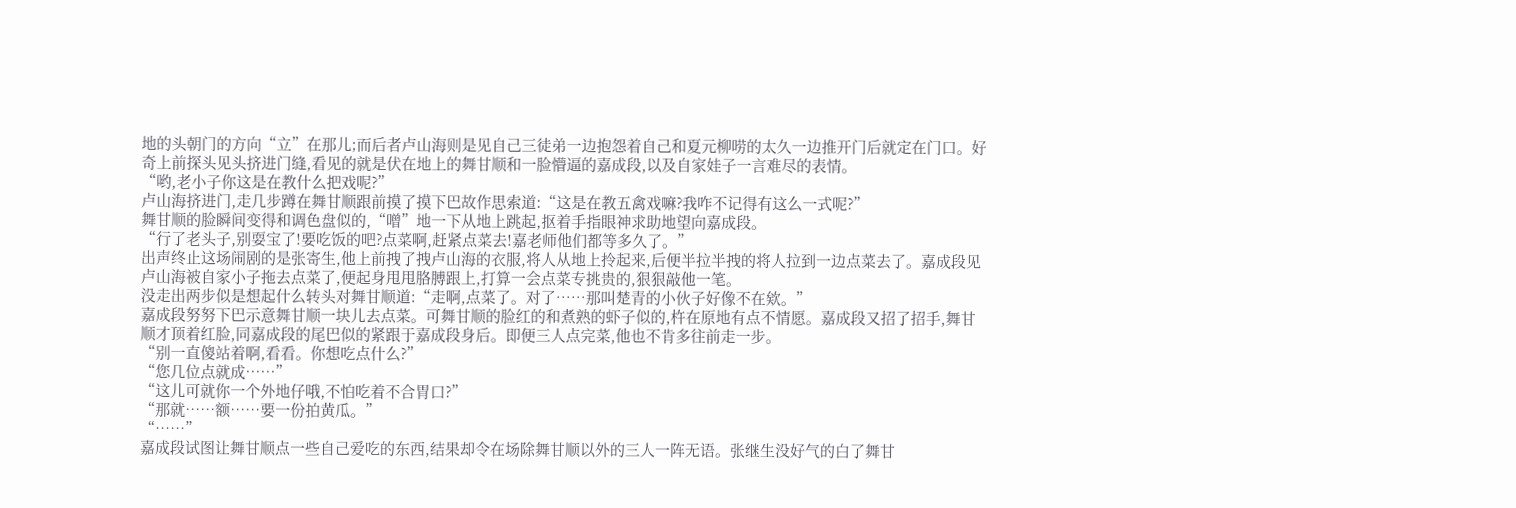地的头朝门的方向“立”在那儿;而后者卢山海则是见自己三徒弟一边抱怨着自己和夏元柳唠的太久一边推开门后就定在门口。好奇上前探头见头挤进门缝,看见的就是伏在地上的舞甘顺和一脸懵逼的嘉成段,以及自家娃子一言难尽的表情。
“哟,老小子你这是在教什么把戏呢?”
卢山海挤进门,走几步蹲在舞甘顺跟前摸了摸下巴故作思索道:“这是在教五禽戏嘛?我咋不记得有这么一式呢?”
舞甘顺的脸瞬间变得和调色盘似的,“噌”地一下从地上跳起,抠着手指眼神求助地望向嘉成段。
“行了老头子,别耍宝了!要吃饭的吧?点菜啊,赶紧点菜去!嘉老师他们都等多久了。”
出声终止这场闹剧的是张寄生,他上前拽了拽卢山海的衣服,将人从地上拎起来,后便半拉半拽的将人拉到一边点菜去了。嘉成段见卢山海被自家小子拖去点菜了,便起身甩甩胳膊跟上,打算一会点菜专挑贵的,狠狠敲他一笔。
没走出两步似是想起什么转头对舞甘顺道:“走啊,点菜了。对了……那叫楚青的小伙子好像不在欸。”
嘉成段努努下巴示意舞甘顺一块儿去点菜。可舞甘顺的脸红的和煮熟的虾子似的,杵在原地有点不情愿。嘉成段又招了招手,舞甘顺才顶着红脸,同嘉成段的尾巴似的紧跟于嘉成段身后。即便三人点完菜,他也不肯多往前走一步。
“别一直傻站着啊,看看。你想吃点什么?”
“您几位点就成……”
“这儿可就你一个外地仔哦,不怕吃着不合胃口?”
“那就……额……要一份拍黄瓜。”
“……”
嘉成段试图让舞甘顺点一些自己爱吃的东西,结果却令在场除舞甘顺以外的三人一阵无语。张继生没好气的白了舞甘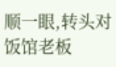顺一眼,转头对饭馆老板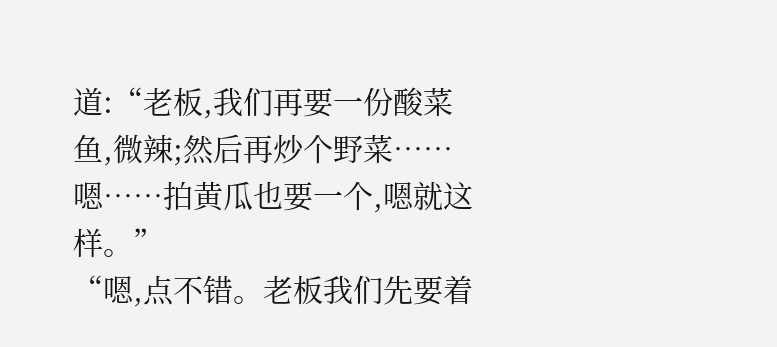道:“老板,我们再要一份酸菜鱼,微辣;然后再炒个野菜……嗯……拍黄瓜也要一个,嗯就这样。”
“嗯,点不错。老板我们先要着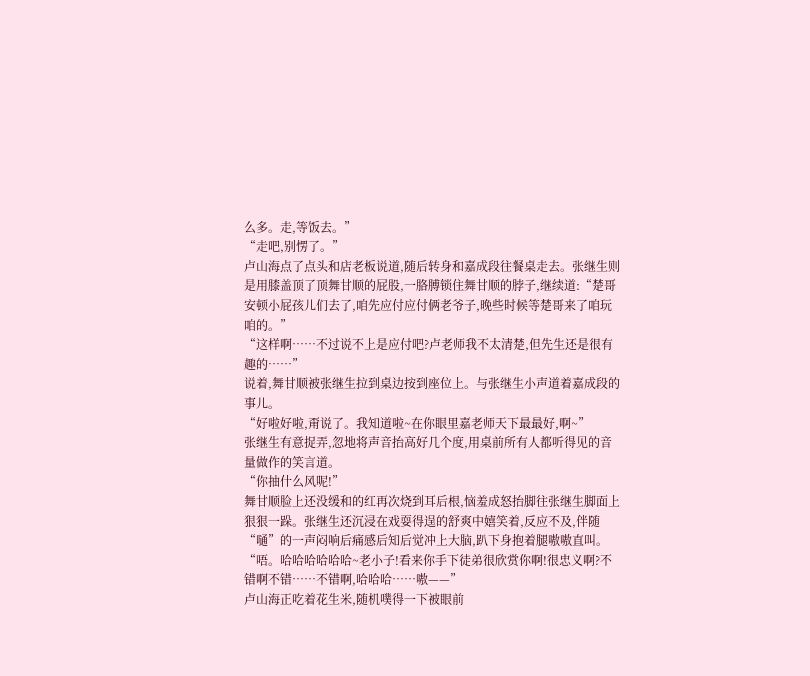么多。走,等饭去。”
“走吧,别愣了。”
卢山海点了点头和店老板说道,随后转身和嘉成段往餐桌走去。张继生则是用膝盖顶了顶舞甘顺的屁股,一胳膊锁住舞甘顺的脖子,继续道:“楚哥安顿小屁孩儿们去了,咱先应付应付俩老爷子,晚些时候等楚哥来了咱玩咱的。”
“这样啊……不过说不上是应付吧?卢老师我不太清楚,但先生还是很有趣的……”
说着,舞甘顺被张继生拉到桌边按到座位上。与张继生小声道着嘉成段的事儿。
“好啦好啦,甭说了。我知道啦~在你眼里嘉老师天下最最好,啊~”
张继生有意捉弄,忽地将声音抬高好几个度,用桌前所有人都听得见的音量做作的笑言道。
“你抽什么风呢!”
舞甘顺脸上还没缓和的红再次烧到耳后根,恼羞成怒抬脚往张继生脚面上狠狠一跺。张继生还沉浸在戏耍得逞的舒爽中嬉笑着,反应不及,伴随“嗵”的一声闷响后痛感后知后觉冲上大脑,趴下身抱着腿嗷嗷直叫。
“唔。哈哈哈哈哈哈~老小子!看来你手下徒弟很欣赏你啊!很忠义啊?不错啊不错……不错啊,哈哈哈……嗷——”
卢山海正吃着花生米,随机噗得一下被眼前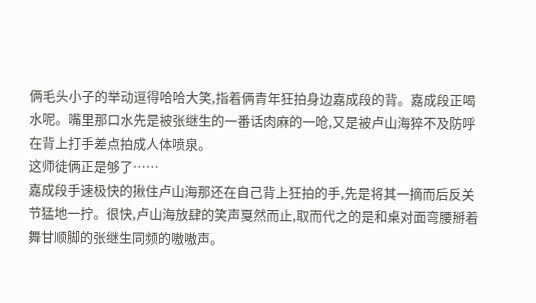俩毛头小子的举动逗得哈哈大笑,指着俩青年狂拍身边嘉成段的背。嘉成段正喝水呢。嘴里那口水先是被张继生的一番话肉麻的一呛,又是被卢山海猝不及防呼在背上打手差点拍成人体喷泉。
这师徒俩正是够了……
嘉成段手速极快的揪住卢山海那还在自己背上狂拍的手,先是将其一摘而后反关节猛地一拧。很快,卢山海放肆的笑声戛然而止,取而代之的是和桌对面弯腰掰着舞甘顺脚的张继生同频的嗷嗷声。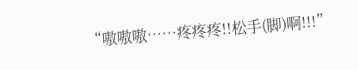“嗷嗷嗷……疼疼疼!!松手(脚)啊!!!”